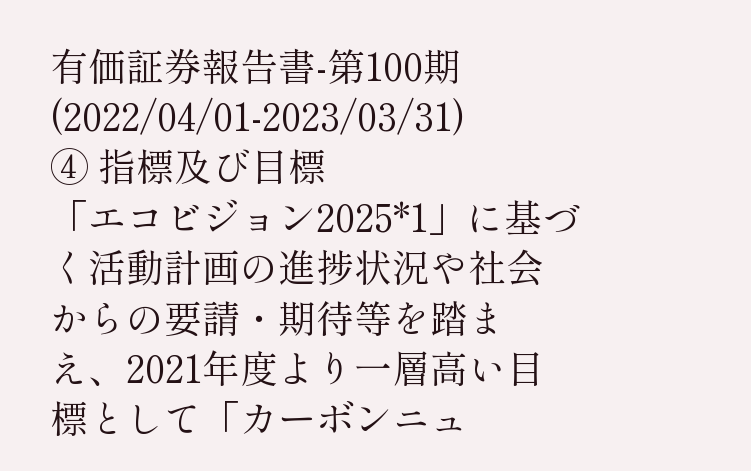有価証券報告書-第100期(2022/04/01-2023/03/31)
④ 指標及び目標
「エコビジョン2025*1」に基づく活動計画の進捗状況や社会からの要請・期待等を踏まえ、2021年度より一層高い目標として「カーボンニュ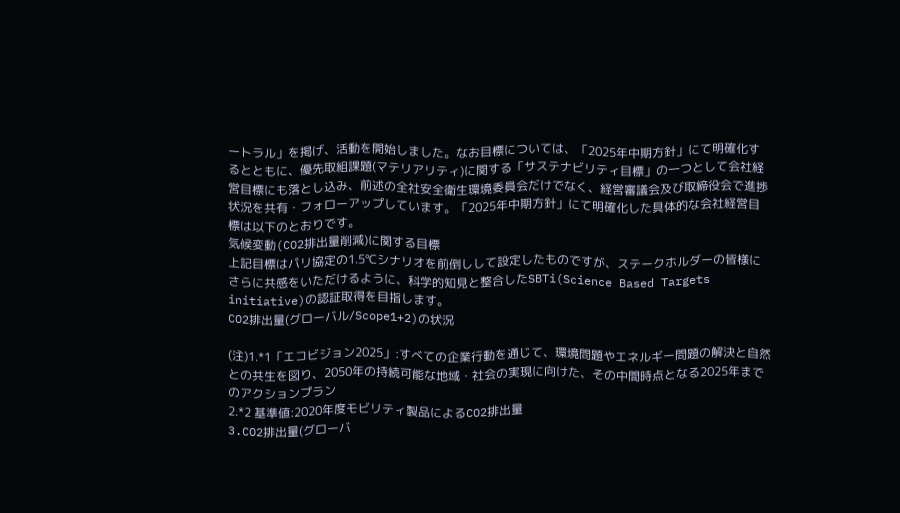ートラル」を掲げ、活動を開始しました。なお目標については、「2025年中期方針」にて明確化するとともに、優先取組課題(マテリアリティ)に関する「サステナビリティ目標」の一つとして会社経営目標にも落とし込み、前述の全社安全衛生環境委員会だけでなく、経営審議会及び取締役会で進捗状況を共有・フォローアップしています。「2025年中期方針」にて明確化した具体的な会社経営目標は以下のとおりです。
気候変動(CO2排出量削減)に関する目標
上記目標はパリ協定の1.5℃シナリオを前倒しして設定したものですが、ステークホルダーの皆様にさらに共感をいただけるように、科学的知見と整合したSBTi(Science Based Targets initiative)の認証取得を目指します。
CO2排出量(グローバル/Scope1+2)の状況

(注)1.*1「エコビジョン2025」:すべての企業行動を通じて、環境問題やエネルギー問題の解決と自然との共生を図り、2050年の持続可能な地域・社会の実現に向けた、その中間時点となる2025年までのアクションプラン
2.*2 基準値:2020年度モビリティ製品によるCO2排出量
3.CO2排出量(グローバ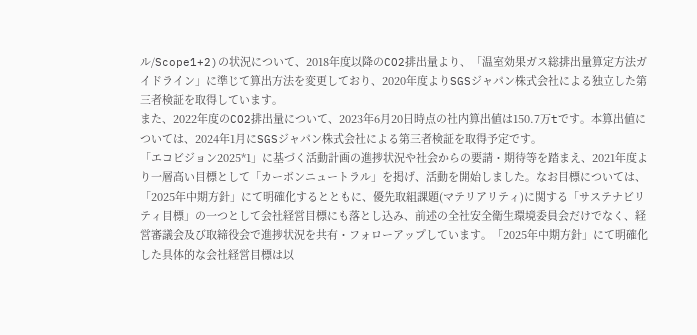ル/Scope1+2)の状況について、2018年度以降のCO2排出量より、「温室効果ガス総排出量算定方法ガイドライン」に準じて算出方法を変更しており、2020年度よりSGSジャパン株式会社による独立した第三者検証を取得しています。
また、2022年度のCO2排出量について、2023年6月20日時点の社内算出値は150.7万tです。本算出値については、2024年1月にSGSジャパン株式会社による第三者検証を取得予定です。
「エコビジョン2025*1」に基づく活動計画の進捗状況や社会からの要請・期待等を踏まえ、2021年度より一層高い目標として「カーボンニュートラル」を掲げ、活動を開始しました。なお目標については、「2025年中期方針」にて明確化するとともに、優先取組課題(マテリアリティ)に関する「サステナビリティ目標」の一つとして会社経営目標にも落とし込み、前述の全社安全衛生環境委員会だけでなく、経営審議会及び取締役会で進捗状況を共有・フォローアップしています。「2025年中期方針」にて明確化した具体的な会社経営目標は以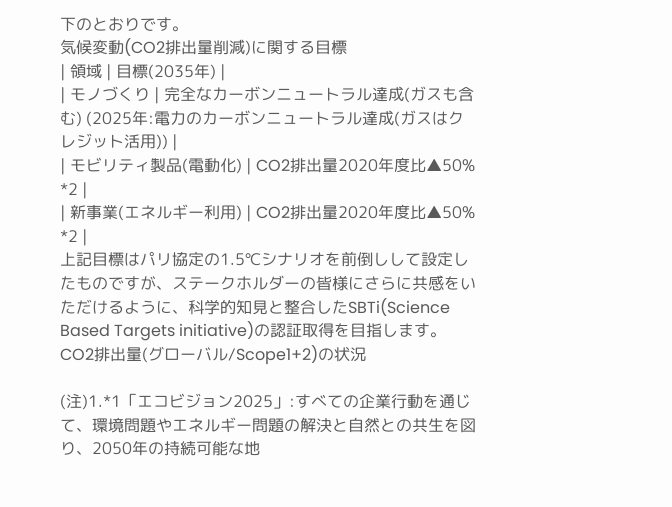下のとおりです。
気候変動(CO2排出量削減)に関する目標
| 領域 | 目標(2035年) |
| モノづくり | 完全なカーボンニュートラル達成(ガスも含む) (2025年:電力のカーボンニュートラル達成(ガスはクレジット活用)) |
| モビリティ製品(電動化) | CO2排出量2020年度比▲50% *2 |
| 新事業(エネルギー利用) | CO2排出量2020年度比▲50% *2 |
上記目標はパリ協定の1.5℃シナリオを前倒しして設定したものですが、ステークホルダーの皆様にさらに共感をいただけるように、科学的知見と整合したSBTi(Science Based Targets initiative)の認証取得を目指します。
CO2排出量(グローバル/Scope1+2)の状況

(注)1.*1「エコビジョン2025」:すべての企業行動を通じて、環境問題やエネルギー問題の解決と自然との共生を図り、2050年の持続可能な地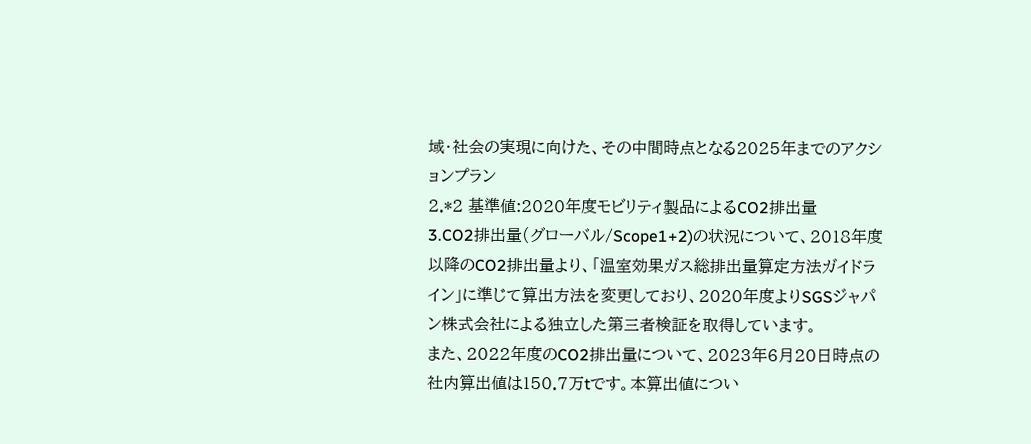域・社会の実現に向けた、その中間時点となる2025年までのアクションプラン
2.*2 基準値:2020年度モビリティ製品によるCO2排出量
3.CO2排出量(グローバル/Scope1+2)の状況について、2018年度以降のCO2排出量より、「温室効果ガス総排出量算定方法ガイドライン」に準じて算出方法を変更しており、2020年度よりSGSジャパン株式会社による独立した第三者検証を取得しています。
また、2022年度のCO2排出量について、2023年6月20日時点の社内算出値は150.7万tです。本算出値につい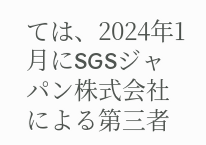ては、2024年1月にSGSジャパン株式会社による第三者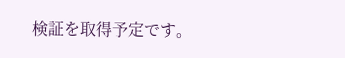検証を取得予定です。